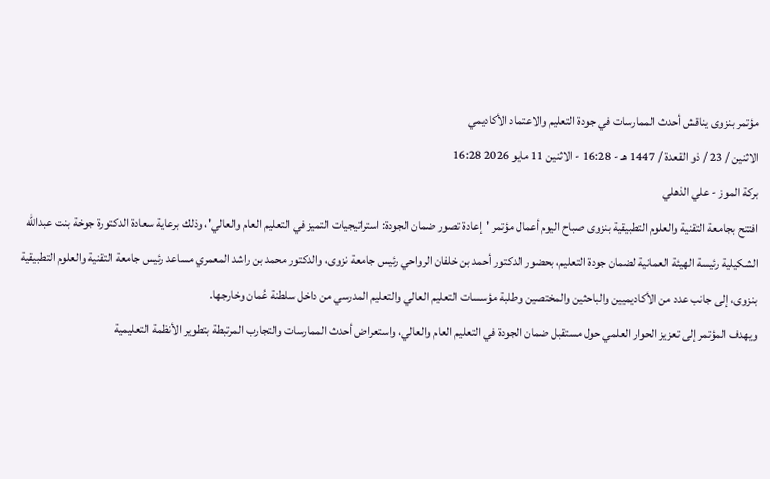مؤتمر بنزوى يناقش أحدث الممارسات في جودة التعليم والاعتماد الأكاديمي
الاثنين / 23 / ذو القعدة / 1447 هـ - 16:28 - الاثنين 11 مايو 2026 16:28
بركة الموز - علي الذهلي
افتتح بجامعة التقنية والعلوم التطبيقية بنزوى صباح اليوم أعمال مؤتمر 'إعادة تصور ضمان الجودة: استراتيجيات التميز في التعليم العام والعالي'، وذلك برعاية سعادة الدكتورة جوخة بنت عبدالله الشكيلية رئيسة الهيئة العمانية لضمان جودة التعليم، بحضور الدكتور أحمد بن خلفان الرواحي رئيس جامعة نزوى، والدكتور محمد بن راشد المعمري مساعد رئيس جامعة التقنية والعلوم التطبيقية بنزوى، إلى جانب عدد من الأكاديميين والباحثين والمختصين وطلبة مؤسسات التعليم العالي والتعليم المدرسي من داخل سلطنة عُمان وخارجها.
ويهدف المؤتمر إلى تعزيز الحوار العلمي حول مستقبل ضمان الجودة في التعليم العام والعالي، واستعراض أحدث الممارسات والتجارب المرتبطة بتطوير الأنظمة التعليمية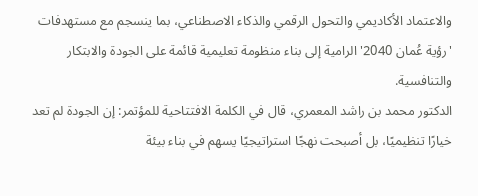والاعتماد الأكاديمي والتحول الرقمي والذكاء الاصطناعي، بما ينسجم مع مستهدفات 'رؤية عُمان 2040' الرامية إلى بناء منظومة تعليمية قائمة على الجودة والابتكار والتنافسية.
الدكتور محمد بن راشد المعمري، قال في الكلمة الافتتاحية للمؤتمر: إن الجودة لم تعد خيارًا تنظيميًا، بل أصبحت نهجًا استراتيجيًا يسهم في بناء بيئة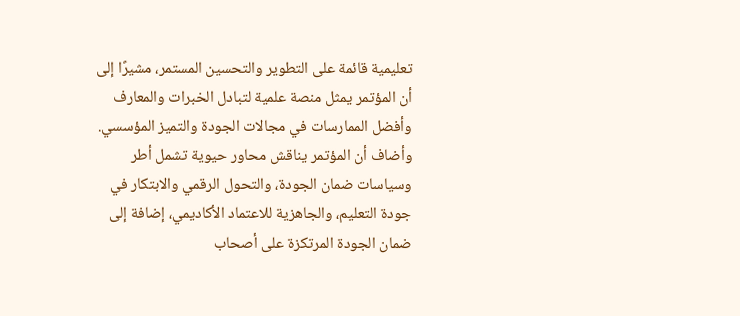تعليمية قائمة على التطوير والتحسين المستمر، مشيرًا إلى أن المؤتمر يمثل منصة علمية لتبادل الخبرات والمعارف وأفضل الممارسات في مجالات الجودة والتميز المؤسسي.
وأضاف أن المؤتمر يناقش محاور حيوية تشمل أطر وسياسات ضمان الجودة، والتحول الرقمي والابتكار في جودة التعليم، والجاهزية للاعتماد الأكاديمي، إضافة إلى ضمان الجودة المرتكزة على أصحاب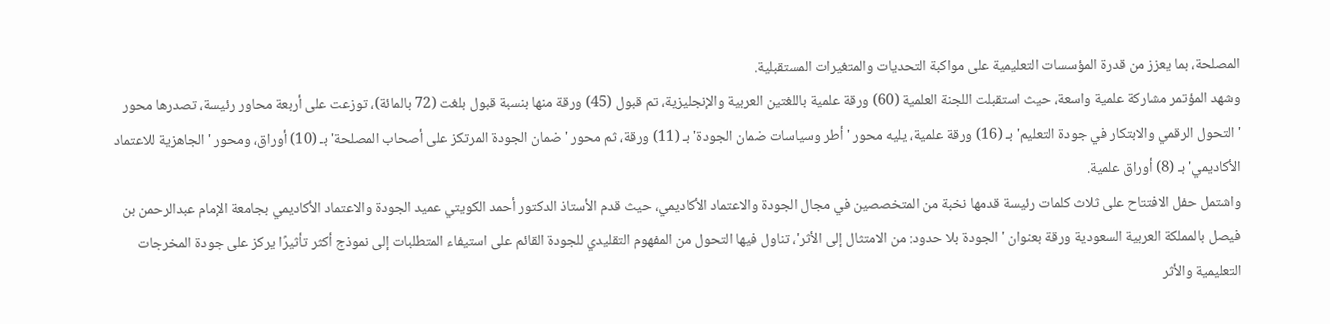المصلحة، بما يعزز من قدرة المؤسسات التعليمية على مواكبة التحديات والمتغيرات المستقبلية.
وشهد المؤتمر مشاركة علمية واسعة، حيث استقبلت اللجنة العلمية (60) ورقة علمية باللغتين العربية والإنجليزية، تم قبول (45) ورقة منها بنسبة قبول بلغت (72 بالمائة)، توزعت على أربعة محاور رئيسة، تصدرها محور 'التحول الرقمي والابتكار في جودة التعليم' بـ (16) ورقة علمية، يليه محور 'أطر وسياسات ضمان الجودة' بـ (11) ورقة، ثم محور 'ضمان الجودة المرتكز على أصحاب المصلحة' بـ (10) أوراق، ومحور 'الجاهزية للاعتماد الأكاديمي' بـ (8) أوراق علمية.
واشتمل حفل الافتتاح على ثلاث كلمات رئيسة قدمها نخبة من المتخصصين في مجال الجودة والاعتماد الأكاديمي، حيث قدم الأستاذ الدكتور أحمد الكويتي عميد الجودة والاعتماد الأكاديمي بجامعة الإمام عبدالرحمن بن فيصل بالمملكة العربية السعودية ورقة بعنوان 'الجودة بلا حدود: من الامتثال إلى الأثر'، تناول فيها التحول من المفهوم التقليدي للجودة القائم على استيفاء المتطلبات إلى نموذج أكثر تأثيرًا يركز على جودة المخرجات التعليمية والأثر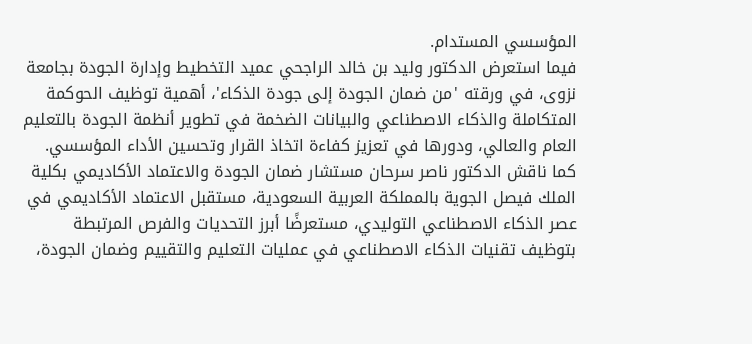المؤسسي المستدام.
فيما استعرض الدكتور وليد بن خالد الراجحي عميد التخطيط وإدارة الجودة بجامعة نزوى، في ورقته 'من ضمان الجودة إلى جودة الذكاء'، أهمية توظيف الحوكمة المتكاملة والذكاء الاصطناعي والبيانات الضخمة في تطوير أنظمة الجودة بالتعليم العام والعالي، ودورها في تعزيز كفاءة اتخاذ القرار وتحسين الأداء المؤسسي.
كما ناقش الدكتور ناصر سرحان مستشار ضمان الجودة والاعتماد الأكاديمي بكلية الملك فيصل الجوية بالمملكة العربية السعودية، مستقبل الاعتماد الأكاديمي في عصر الذكاء الاصطناعي التوليدي، مستعرضًا أبرز التحديات والفرص المرتبطة بتوظيف تقنيات الذكاء الاصطناعي في عمليات التعليم والتقييم وضمان الجودة،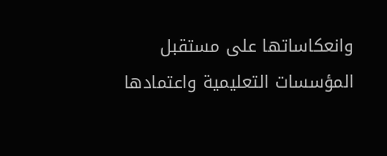وانعكاساتها على مستقبل المؤسسات التعليمية واعتمادها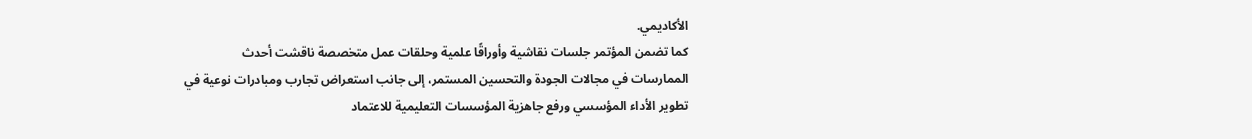الأكاديمي.
كما تضمن المؤتمر جلسات نقاشية وأوراقًا علمية وحلقات عمل متخصصة ناقشت أحدث الممارسات في مجالات الجودة والتحسين المستمر، إلى جانب استعراض تجارب ومبادرات نوعية في تطوير الأداء المؤسسي ورفع جاهزية المؤسسات التعليمية للاعتماد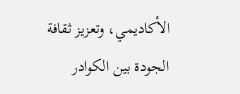الأكاديمي، وتعزيز ثقافة الجودة بين الكوادر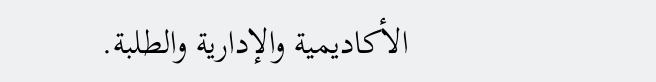الأكاديمية والإدارية والطلبة.